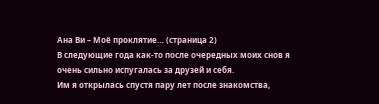Ана Ви – Моё проклятие… (страница 2)
В следующие года как-то после очередных моих снов я очень сильно испугалась за друзей и себя.
Им я открылась спустя пару лет после знакомства,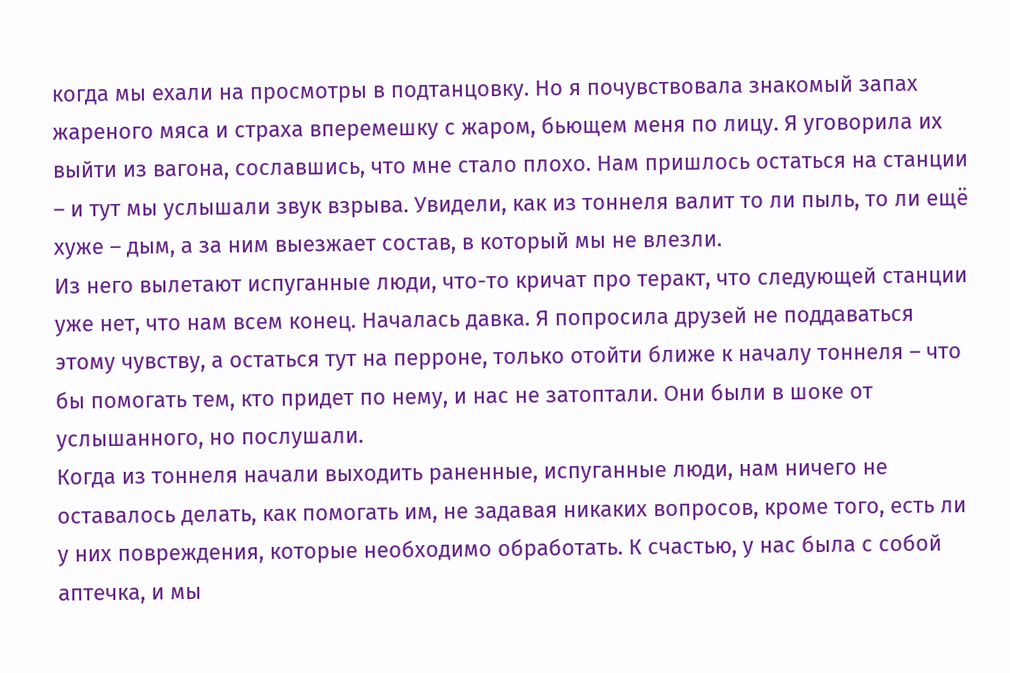когда мы ехали на просмотры в подтанцовку. Но я почувствовала знакомый запах жареного мяса и страха вперемешку с жаром, бьющем меня по лицу. Я уговорила их выйти из вагона, сославшись, что мне стало плохо. Нам пришлось остаться на станции – и тут мы услышали звук взрыва. Увидели, как из тоннеля валит то ли пыль, то ли ещё хуже – дым, а за ним выезжает состав, в который мы не влезли.
Из него вылетают испуганные люди, что-то кричат про теракт, что следующей станции уже нет, что нам всем конец. Началась давка. Я попросила друзей не поддаваться этому чувству, а остаться тут на перроне, только отойти ближе к началу тоннеля – что бы помогать тем, кто придет по нему, и нас не затоптали. Они были в шоке от услышанного, но послушали.
Когда из тоннеля начали выходить раненные, испуганные люди, нам ничего не оставалось делать, как помогать им, не задавая никаких вопросов, кроме того, есть ли у них повреждения, которые необходимо обработать. К счастью, у нас была с собой аптечка, и мы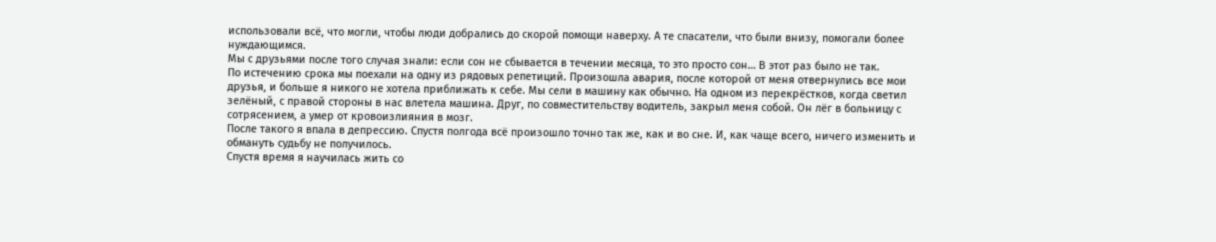использовали всё, что могли, чтобы люди добрались до скорой помощи наверху. А те спасатели, что были внизу, помогали более нуждающимся.
Мы с друзьями после того случая знали: если сон не сбывается в течении месяца, то это просто сон… В этот раз было не так.
По истечению срока мы поехали на одну из рядовых репетиций. Произошла авария, после которой от меня отвернулись все мои друзья, и больше я никого не хотела приближать к себе. Мы сели в машину как обычно. На одном из перекрёстков, когда светил зелёный, с правой стороны в нас влетела машина. Друг, по совместительству водитель, закрыл меня собой. Он лёг в больницу с сотрясением, а умер от кровоизлияния в мозг.
После такого я впала в депрессию. Спустя полгода всё произошло точно так же, как и во сне. И, как чаще всего, ничего изменить и обмануть судьбу не получилось.
Спустя время я научилась жить со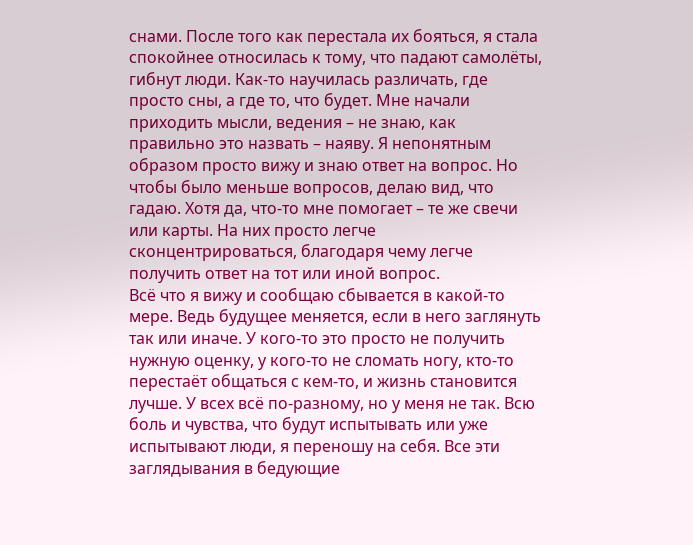снами. После того как перестала их бояться, я стала спокойнее относилась к тому, что падают самолёты, гибнут люди. Как-то научилась различать, где просто сны, а где то, что будет. Мне начали приходить мысли, ведения – не знаю, как правильно это назвать – наяву. Я непонятным образом просто вижу и знаю ответ на вопрос. Но чтобы было меньше вопросов, делаю вид, что гадаю. Хотя да, что-то мне помогает – те же свечи или карты. На них просто легче сконцентрироваться, благодаря чему легче получить ответ на тот или иной вопрос.
Всё что я вижу и сообщаю сбывается в какой-то мере. Ведь будущее меняется, если в него заглянуть так или иначе. У кого-то это просто не получить нужную оценку, у кого-то не сломать ногу, кто-то перестаёт общаться с кем-то, и жизнь становится лучше. У всех всё по-разному, но у меня не так. Всю боль и чувства, что будут испытывать или уже испытывают люди, я переношу на себя. Все эти заглядывания в бедующие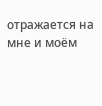отражается на мне и моём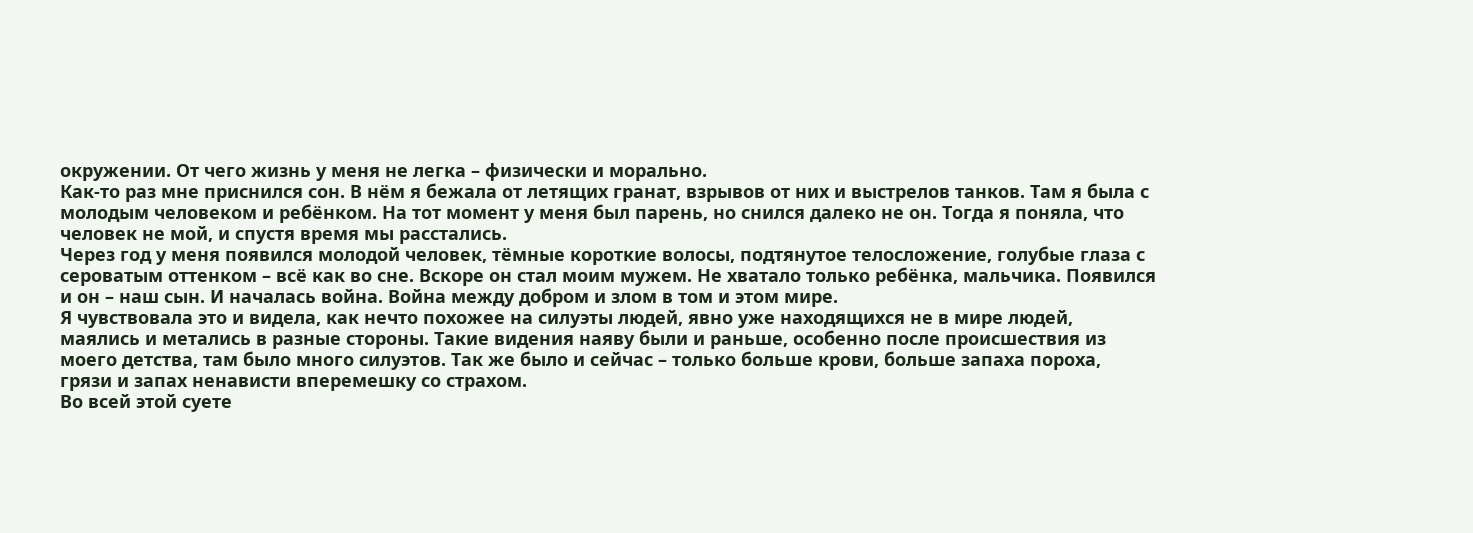окружении. От чего жизнь у меня не легка – физически и морально.
Как-то раз мне приснился сон. В нём я бежала от летящих гранат, взрывов от них и выстрелов танков. Там я была с молодым человеком и ребёнком. На тот момент у меня был парень, но снился далеко не он. Тогда я поняла, что человек не мой, и спустя время мы расстались.
Через год у меня появился молодой человек, тёмные короткие волосы, подтянутое телосложение, голубые глаза с сероватым оттенком – всё как во сне. Вскоре он стал моим мужем. Не хватало только ребёнка, мальчика. Появился и он – наш сын. И началась война. Война между добром и злом в том и этом мире.
Я чувствовала это и видела, как нечто похожее на силуэты людей, явно уже находящихся не в мире людей, маялись и метались в разные стороны. Такие видения наяву были и раньше, особенно после происшествия из моего детства, там было много силуэтов. Так же было и сейчас – только больше крови, больше запаха пороха, грязи и запах ненависти вперемешку со страхом.
Во всей этой суете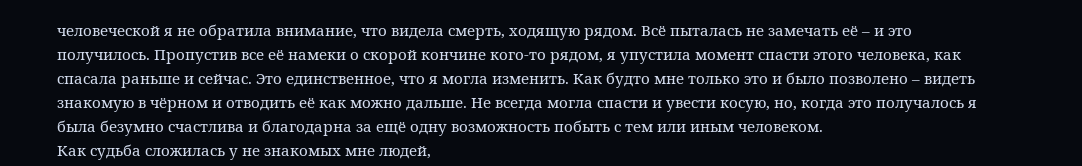человеческой я не обратила внимание, что видела смерть, ходящую рядом. Всё пыталась не замечать её – и это получилось. Пропустив все её намеки о скорой кончине кого-то рядом, я упустила момент спасти этого человека, как спасала раньше и сейчас. Это единственное, что я могла изменить. Как будто мне только это и было позволено – видеть знакомую в чёрном и отводить её как можно дальше. Не всегда могла спасти и увести косую, но, когда это получалось я была безумно счастлива и благодарна за ещё одну возможность побыть с тем или иным человеком.
Как судьба сложилась у не знакомых мне людей,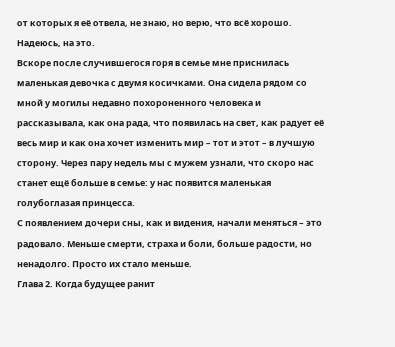от которых я её отвела, не знаю, но верю, что всё хорошо. Надеюсь, на это.
Вскоре после случившегося горя в семье мне приснилась маленькая девочка с двумя косичками. Она сидела рядом со мной у могилы недавно похороненного человека и рассказывала, как она рада, что появилась на свет, как радует её весь мир и как она хочет изменить мир – тот и этот – в лучшую сторону. Через пару недель мы с мужем узнали, что скоро нас станет ещё больше в семье: у нас появится маленькая голубоглазая принцесса.
С появлением дочери сны, как и видения, начали меняться – это радовало. Меньше смерти, страха и боли, больше радости, но ненадолго. Просто их стало меньше.
Глава 2. Когда будущее ранит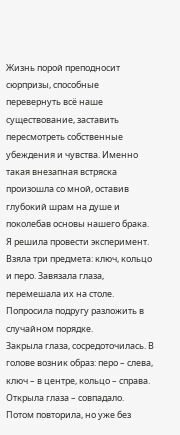Жизнь порой преподносит сюрпризы, способные перевернуть всё наше существование, заставить пересмотреть собственные убеждения и чувства. Именно такая внезапная встряска произошла со мной, оставив глубокий шрам на душе и поколебав основы нашего брака.
Я решила провести эксперимент. Взяла три предмета: ключ, кольцо и перо. Завязала глаза, перемешала их на столе. Попросила подругу разложить в случайном порядке.
Закрыла глаза, сосредоточилась. В голове возник образ: перо – слева, ключ – в центре, кольцо – справа. Открыла глаза – совпадало.
Потом повторила, но уже без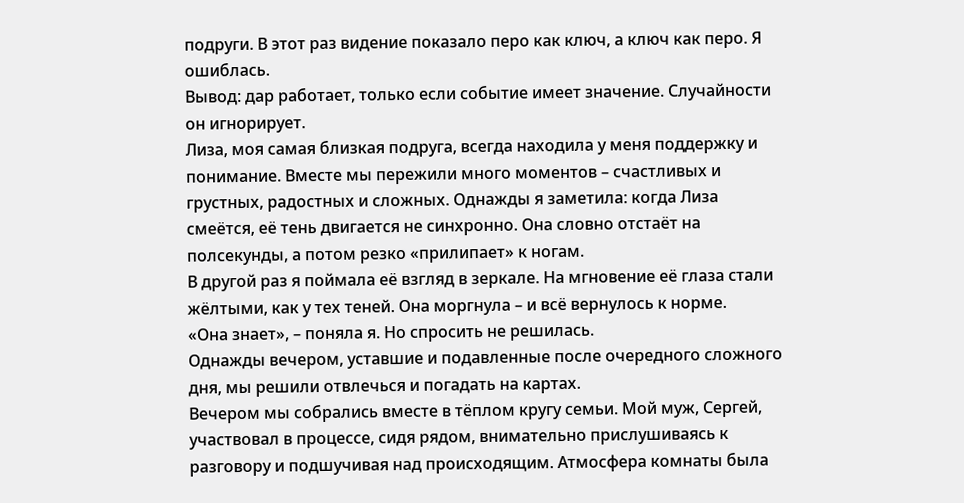подруги. В этот раз видение показало перо как ключ, а ключ как перо. Я ошиблась.
Вывод: дар работает, только если событие имеет значение. Случайности он игнорирует.
Лиза, моя самая близкая подруга, всегда находила у меня поддержку и понимание. Вместе мы пережили много моментов – счастливых и грустных, радостных и сложных. Однажды я заметила: когда Лиза смеётся, её тень двигается не синхронно. Она словно отстаёт на полсекунды, а потом резко «прилипает» к ногам.
В другой раз я поймала её взгляд в зеркале. На мгновение её глаза стали жёлтыми, как у тех теней. Она моргнула – и всё вернулось к норме.
«Она знает», – поняла я. Но спросить не решилась.
Однажды вечером, уставшие и подавленные после очередного сложного дня, мы решили отвлечься и погадать на картах.
Вечером мы собрались вместе в тёплом кругу семьи. Мой муж, Сергей, участвовал в процессе, сидя рядом, внимательно прислушиваясь к разговору и подшучивая над происходящим. Атмосфера комнаты была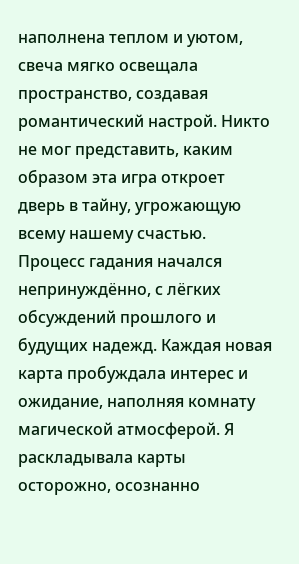наполнена теплом и уютом, свеча мягко освещала пространство, создавая романтический настрой. Никто не мог представить, каким образом эта игра откроет дверь в тайну, угрожающую всему нашему счастью.
Процесс гадания начался непринуждённо, с лёгких обсуждений прошлого и будущих надежд. Каждая новая карта пробуждала интерес и ожидание, наполняя комнату магической атмосферой. Я раскладывала карты осторожно, осознанно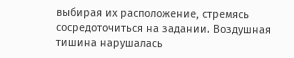выбирая их расположение, стремясь сосредоточиться на задании. Воздушная тишина нарушалась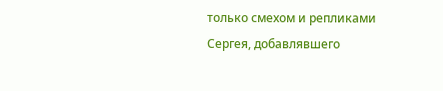только смехом и репликами Сергея, добавлявшего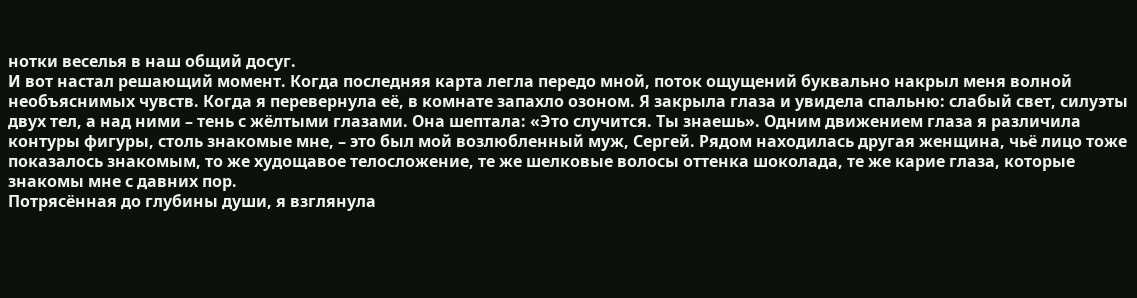нотки веселья в наш общий досуг.
И вот настал решающий момент. Когда последняя карта легла передо мной, поток ощущений буквально накрыл меня волной необъяснимых чувств. Когда я перевернула её, в комнате запахло озоном. Я закрыла глаза и увидела спальню: слабый свет, силуэты двух тел, а над ними – тень с жёлтыми глазами. Она шептала: «Это случится. Ты знаешь». Одним движением глаза я различила контуры фигуры, столь знакомые мне, – это был мой возлюбленный муж, Сергей. Рядом находилась другая женщина, чьё лицо тоже показалось знакомым, то же худощавое телосложение, те же шелковые волосы оттенка шоколада, те же карие глаза, которые знакомы мне с давних пор.
Потрясённая до глубины души, я взглянула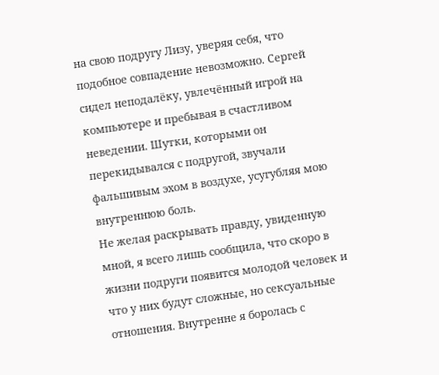на свою подругу Лизу, уверяя себя, что подобное совпадение невозможно. Сергей сидел неподалёку, увлечённый игрой на компьютере и пребывая в счастливом неведении. Шутки, которыми он перекидывался с подругой, звучали фальшивым эхом в воздухе, усугубляя мою внутреннюю боль.
Не желая раскрывать правду, увиденную мной, я всего лишь сообщила, что скоро в жизни подруги появится молодой человек и что у них будут сложные, но сексуальные отношения. Внутренне я боролась с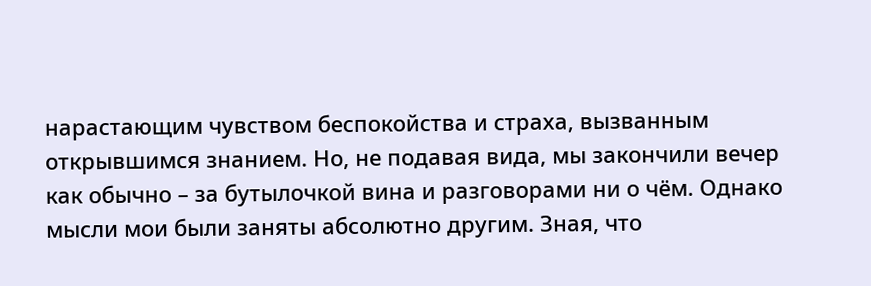нарастающим чувством беспокойства и страха, вызванным открывшимся знанием. Но, не подавая вида, мы закончили вечер как обычно – за бутылочкой вина и разговорами ни о чём. Однако мысли мои были заняты абсолютно другим. Зная, что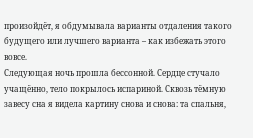произойдёт, я обдумывала варианты отдаления такого будущего или лучшего варианта – как избежать этого вовсе.
Следующая ночь прошла бессонной. Сердце стучало учащённо, тело покрылось испариной. Сквозь тёмную завесу сна я видела картину снова и снова: та спальня,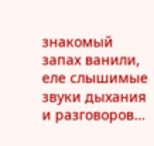знакомый запах ванили, еле слышимые звуки дыхания и разговоров…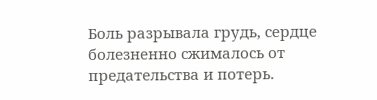Боль разрывала грудь, сердце болезненно сжималось от предательства и потерь.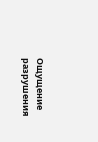Ощущение разрушения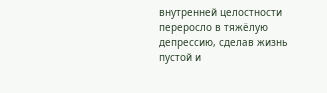внутренней целостности переросло в тяжёлую депрессию, сделав жизнь пустой и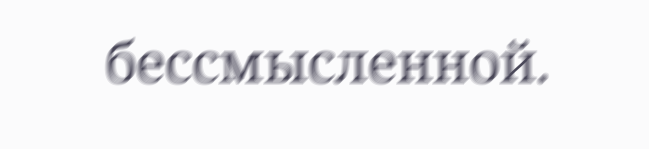бессмысленной.